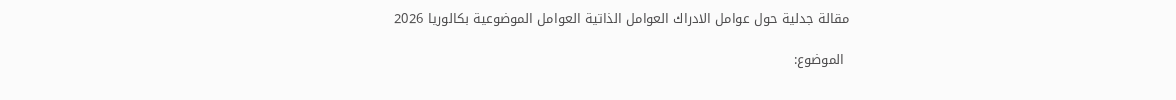مقالة جدلية حول عوامل الادراك العوامل الذاتية العوامل الموضوعية بكالوريا 2026

 الموضوع: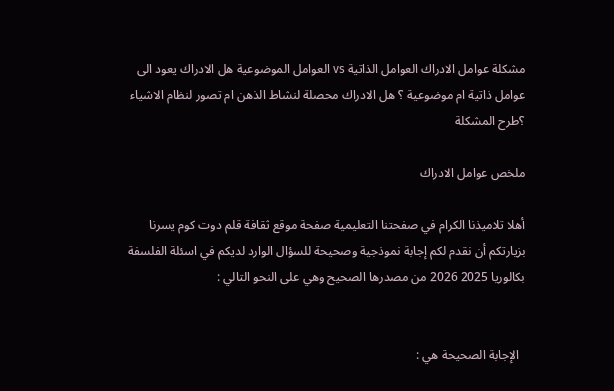مشكلة عوامل الادراك العوامل الذاتية vs العوامل الموضوعية هل الادراك يعود الى عوامل ذاتية ام موضوعية ؟ هل الادراك محصلة لنشاط الذهن ام تصور لنظام الاشياء ؟طرح المشكلة

ملخص عوامل الادراك

أهلا تلاميذنا الكرام في صفحتنا التعليمية صفحة موقع ثقافة قلم دوت كوم يسرنا بزيارتكم أن نقدم لكم إجابة نموذجية وصحيحة للسؤال الوارد لديكم في اسئلة الفلسفة بكالوريا 2025 2026 من مصدرها الصحيح وهي على النحو التالي :


  الإجابة الصحيحة هي :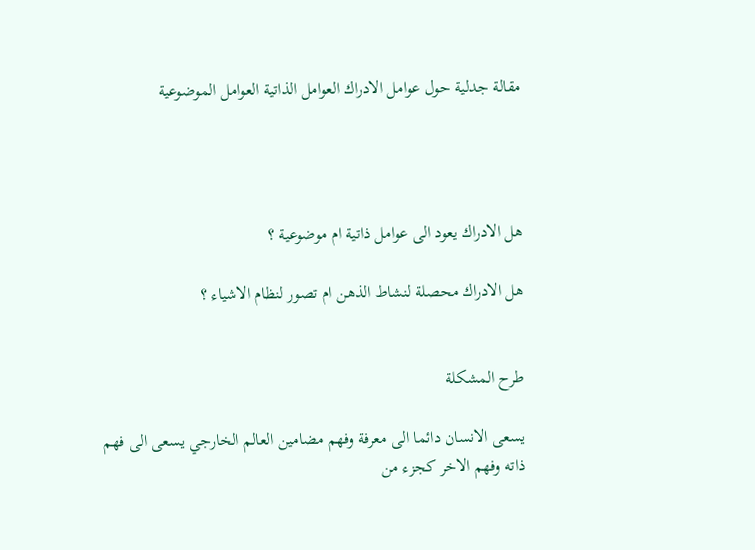مقالة جدلية حول عوامل الادراك العوامل الذاتية العوامل الموضوعية




هل الادراك يعود الى عوامل ذاتية ام موضوعية ؟

هل الادراك محصلة لنشاط الذهن ام تصور لنظام الاشياء ؟


طرح المشكلة

يسعى الانسان دائما الى معرفة وفهم مضامين العالم الخارجي يسعى الى فهم ذاته وفهم الاخر كجزء من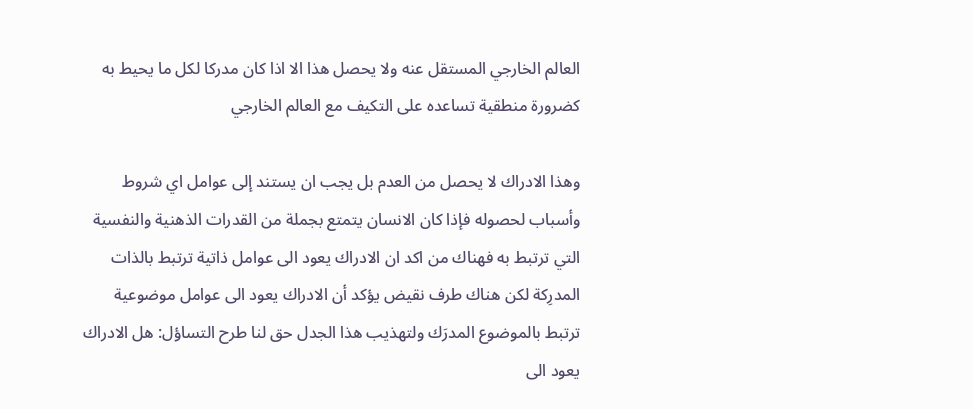العالم الخارجي المستقل عنه ولا يحصل هذا الا اذا كان مدركا لكل ما يحيط به كضرورة منطقية تساعده على التكيف مع العالم الخارجي

وهذا الادراك لا يحصل من العدم بل يجب ان يستند إلى عوامل اي شروط وأسباب لحصوله فإذا كان الانسان يتمتع بجملة من القدرات الذهنية والنفسية التي ترتبط به فهناك من اكد ان الادراك يعود الى عوامل ذاتية ترتبط بالذات المدرِكة لكن هناك طرف نقيض يؤكد أن الادراك يعود الى عوامل موضوعية ترتبط بالموضوع المدرَك ولتهذيب هذا الجدل حق لنا طرح التساؤل: هل الادراك يعود الى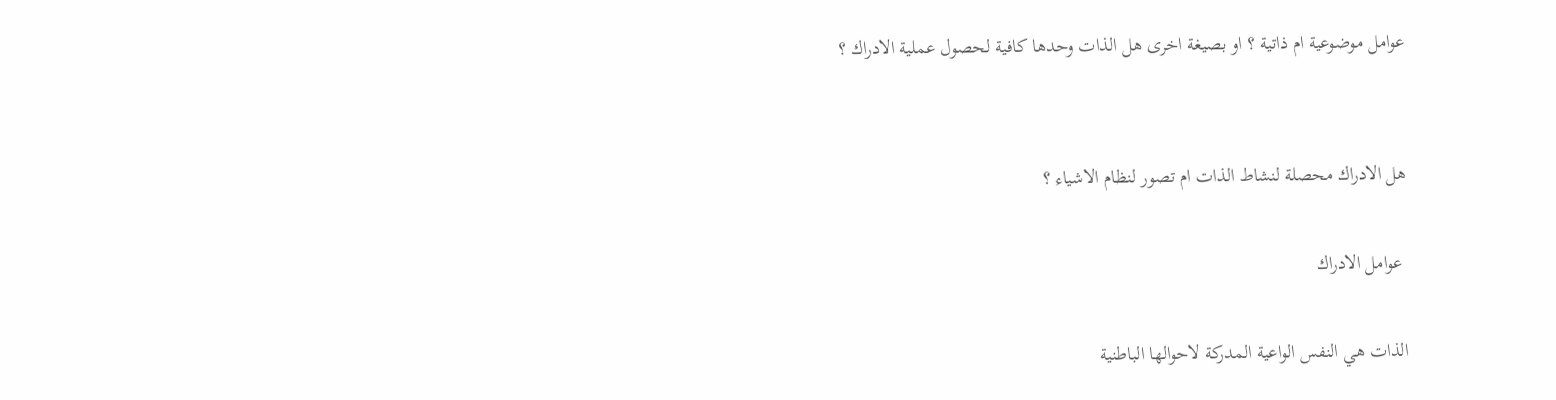عوامل موضوعية ام ذاتية ؟ او بصيغة اخرى هل الذات وحدها كافية لحصول عملية الادراك ؟


هل الادراك محصلة لنشاط الذات ام تصور لنظام الاشياء ؟

 عوامل الادراك

الذات هي النفس الواعية المدركة لاحوالها الباطنية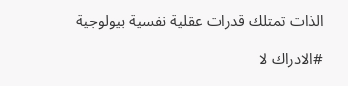الذات تمتلك قدرات عقلية نفسية بيولوجية

#الادراك لا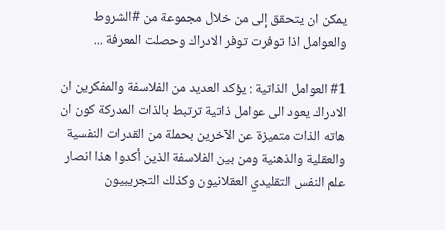يمكن ان يتحقق إلى من خلال مجموعة من #الشروط والعوامل اذا توفرت توفر الادراك وحصلت المعرفة ...

#1 العوامل الذاتية : يؤكد العديد من الفلاسفة والمفكرين ان الادراك يعود الى عوامل ذاتية ترتبط بالذات المدركة كون ان هاته الذات متميزة عن الآخرين بحملة من القدرات النفسية والعقلية والذهنية ومن بين الفلاسفة الذين أكدوا هذا انصار علم النفس التقليدي العقلانيون وكذلك التجريبيون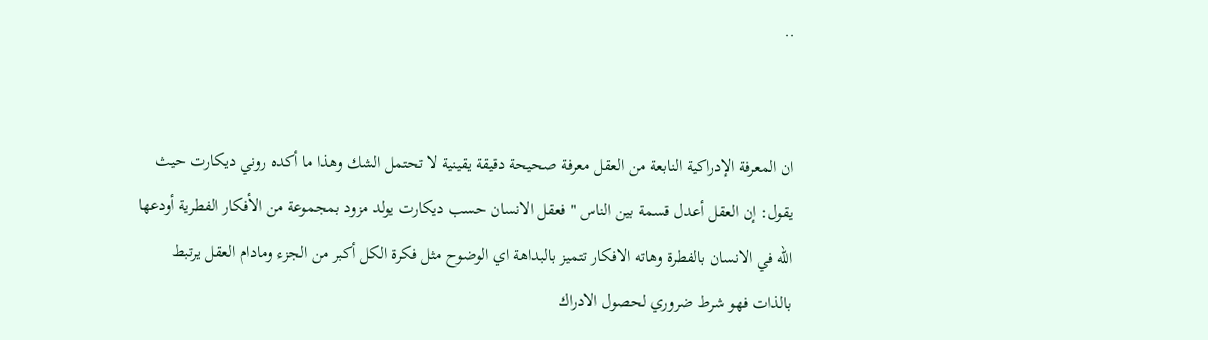..


ان المعرفة الإدراكية النابعة من العقل معرفة صحيحة دقيقة يقينية لا تحتمل الشك وهذا ما أكده روني ديكارت حيث يقول: إن العقل أعدل قسمة بين الناس " فعقل الانسان حسب ديكارت يولد مزود بمجموعة من الأفكار الفطرية أودعها الله في الانسان بالفطرة وهاته الافكار تتميز بالبداهة اي الوضوح مثل فكرة الكل أكبر من الجزء ومادام العقل يرتبط بالذات فهو شرط ضروري لحصول الادراك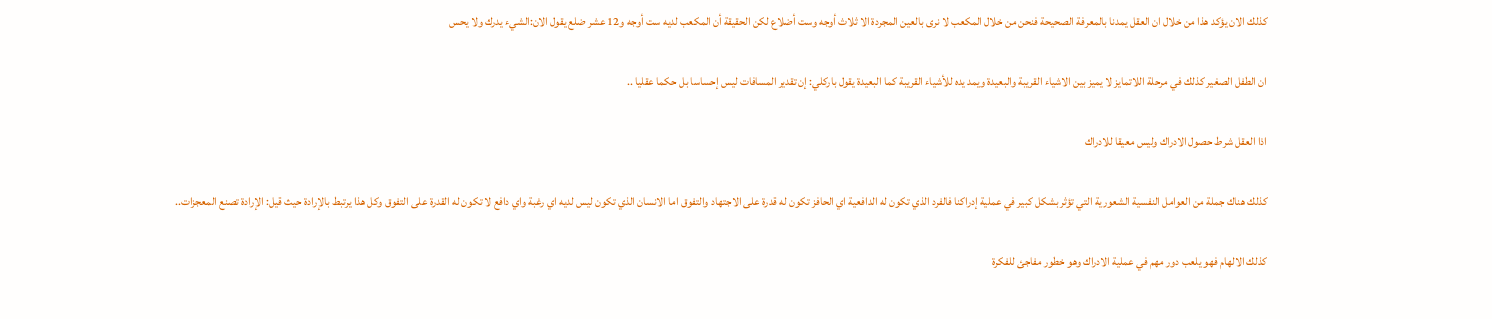كذلك الان يؤكد هذا من خلال ان العقل يمدنا بالمعرفة الصحيحة فنحن من خلال المكعب لا نرى بالعين المجردة الا ثلاث أوجه وست أضلاع لكن الحقيقة أن المكعب لديه ست أوجه و12 عشر ضلع يقول الان:الشيء يدرك ولا يحس


ان الطفل الصغير كذلك في مرحلة اللاتمايز لا يميز بين الاشياء القريبة والبعيدة ويمد يده للأشياء القريبة كما البعيدة يقول باركلي: إن تقدير المسافات ليس إحساسا بل حكما عقليا ..


اذا العقل شرط حصول الادراك وليس معيقا للادراك


كذلك هناك جملة من العوامل النفسية الشعورية التي تؤثر بشكل كبير في عملية إدراكنا فالفرد الذي تكون له الدافعية اي الحافز تكون له قدرة على الاجتهاد والتفوق اما الانسان الذي تكون ليس لديه اي رغبة واي دافع لا تكون له القدرة على التفوق وكل هذا يرتبط بالإرادة حيث قيل: الإرادة تصنع المعجزات..


كذلك الالهام فهو يلعب دور مهم في عملية الادراك وهو خطور مفاجئ للفكرة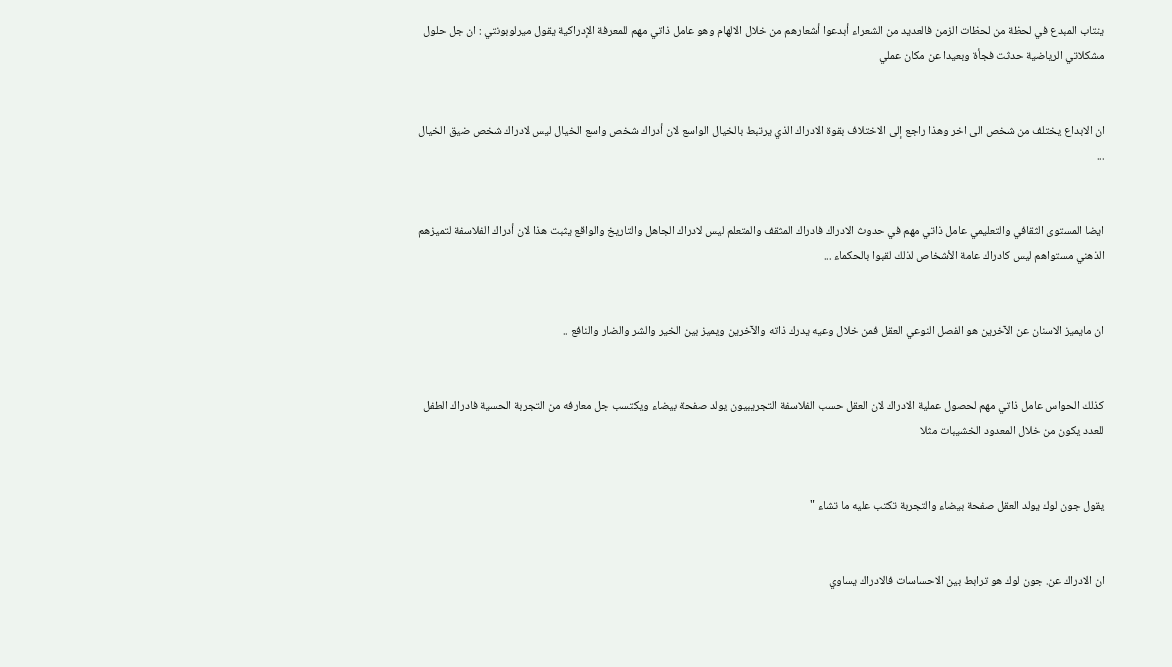ينتاب المبدع في لحظة من لحظات الزمن فالعديد من الشعراء أبدعوا أشعارهم من خلال الالهام وهو عامل ذاتي مهم للمعرفة الإدراكية يقول ميرلوبونتي : ان جل حلول مشكلاتي الرياضية حدثت فجأة وبعيدا عن مكان عملي


ان الابداع يختلف من شخص الى اخر وهذا راجع إلى الاختلاف بقوة الادراك الذي يرتبط بالخيال الواسع لان أدراك شخص واسع الخيال ليس لادراك شخص ضيق الخيال ...


ايضا المستوى الثقافي والتعليمي عامل ذاتي مهم في حدوث الادراك فادراك المثقف والمتعلم ليس لادراك الجاهل والتاريخ والواقع يثبت هذا لان أدراك الفلاسفة لتميزهم الذهني مستواهم ليس كادراك عامة الأشخاص لذلك لقبوا بالحكماء ...


ان مايميز الاسنان عن الآخرين هو الفصل النوعي العقل فمن خلال وعيه يدرك ذاته والآخرين ويميز بين الخير والشر والضار والنافع ..


كذلك الحواس عامل ذاتي مهم لحصول عملية الادراك لان العقل حسب الفلاسفة التجريبيون يولد صفحة بيضاء ويكتسب جل معارفه من التجربة الحسية فادراك الطفل للعدد يكون من خلال المعدود الخشيبات مثلا


يقول جون لوك يولد العقل صفحة بيضاء والتجربة تكتب عليه ما تشاء "


ان الادراك عن. جون لوك هو ترابط بين الاحساسات فالادراك يساوي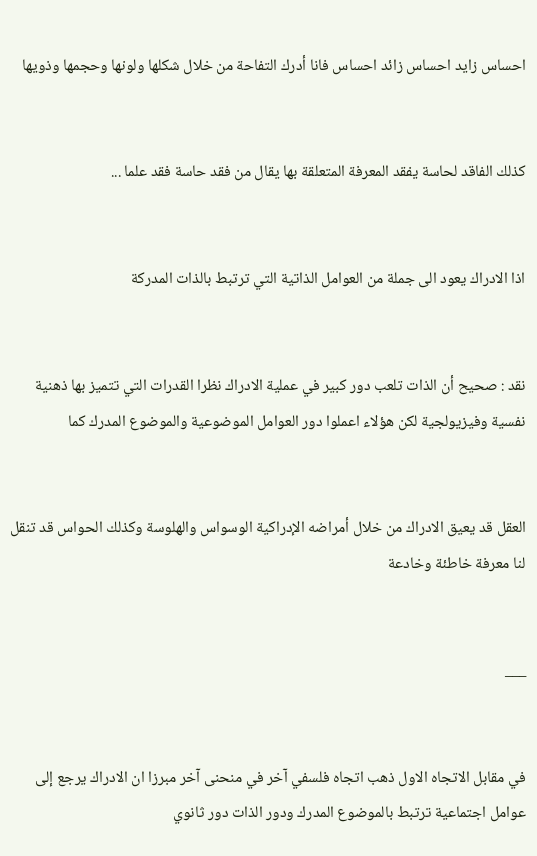احساس زايد احساس زائد احساس فانا أدرك التفاحة من خلال شكلها ولونها وحجمها وذويها


كذلك الفاقد لحاسة يفقد المعرفة المتعلقة بها يقال من فقد حاسة فقد علما ...


اذا الادراك يعود الى جملة من العوامل الذاتية التي ترتبط بالذات المدركة


نقد : صحيح أن الذات تلعب دور كبير في عملية الادراك نظرا القدرات التي تتميز بها ذهنية نفسية وفيزيولجية لكن هؤلاء اعملوا دور العوامل الموضوعية والموضوع المدرك كما


العقل قد يعيق الادراك من خلال أمراضه الإدراكية الوسواس والهلوسة وكذلك الحواس قد تنقل لنا معرفة خاطئة وخادعة


___


في مقابل الاتجاه الاول ذهب اتجاه فلسفي آخر في منحنى آخر مبرزا ان الادراك يرجع إلى عوامل اجتماعية ترتبط بالموضوع المدرك ودور الذات دور ثانوي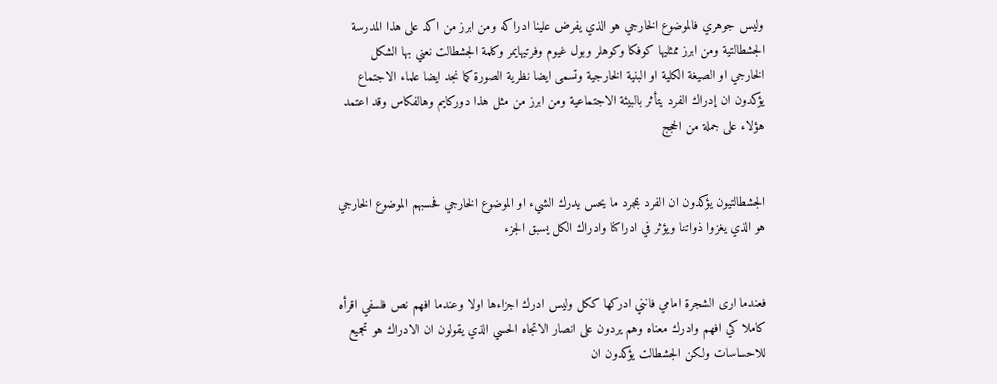وليس جوهري فالموضوع الخارجي هو الذي يفرض علينا ادراكه ومن ابرز من اكد على هذا المدرسة الجشطالتية ومن ابرز ممثليها كوفكا وكوهلر وبول غيوم وفرتيهايمر وكلمة الجشطالت نعني بها الشكل الخارجي او الصيغة الكلية او البنية الخارجية وتسمى ايضا نظرية الصورة كما نجد ايضا علماء الاجتماع يؤكدون ان إدراك الفرد يتأثر بالبيئة الاجتماعية ومن ابرز من مثل هذا دوركايم وهالفكاس وقد اعتمد هؤلاء على جملة من الحجج


الجشطالتيون يؤكدون ان الفرد بمجرد ما يحس يدرك الشيء او الموضوع الخارجي فحسبهم الموضوع الخارجي هو الذي يغزوا ذواتنا ويؤثر في ادراكنا وادراك الكل يسبق الجزء


فعندما ارى الشجرة امامي فانني ادركها ككل وليس ادرك اجزاءها اولا وعندما افهم نص فلسفي اقرأه كاملا كي افهم وادرك معناه وهم يردون على انصار الاتجاه الحسي الذي يقولون ان الادراك هو تجميع للاحساسات ولكن الجشطالت يؤكدون ان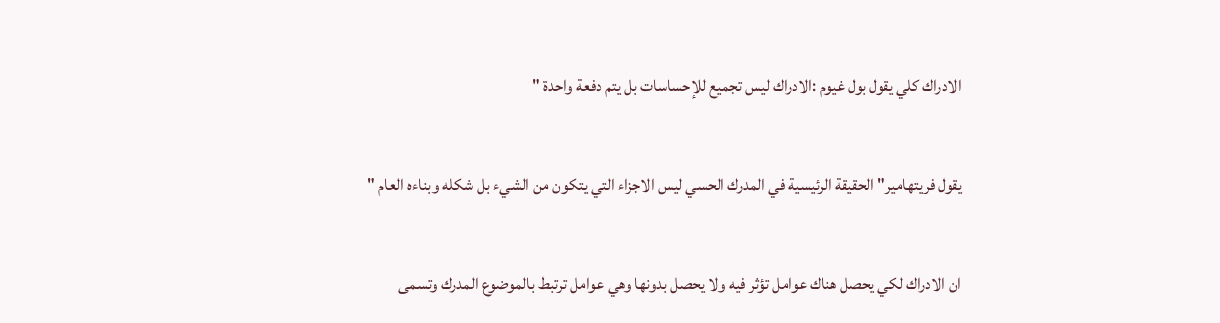الادراك كلي يقول بول غيوم :الادراك ليس تجميع للإحساسات بل يتم دفعة واحدة "


يقول فريتهامير" الحقيقة الرئيسية في المدرك الحسي ليس الاجزاء التي يتكون من الشيء بل شكله وبناءه العام "


ان الادراك لكي يحصل هناك عوامل تؤثر فيه ولا يحصل بدونها وهي عوامل ترتبط بالموضوع المدرك وتسمى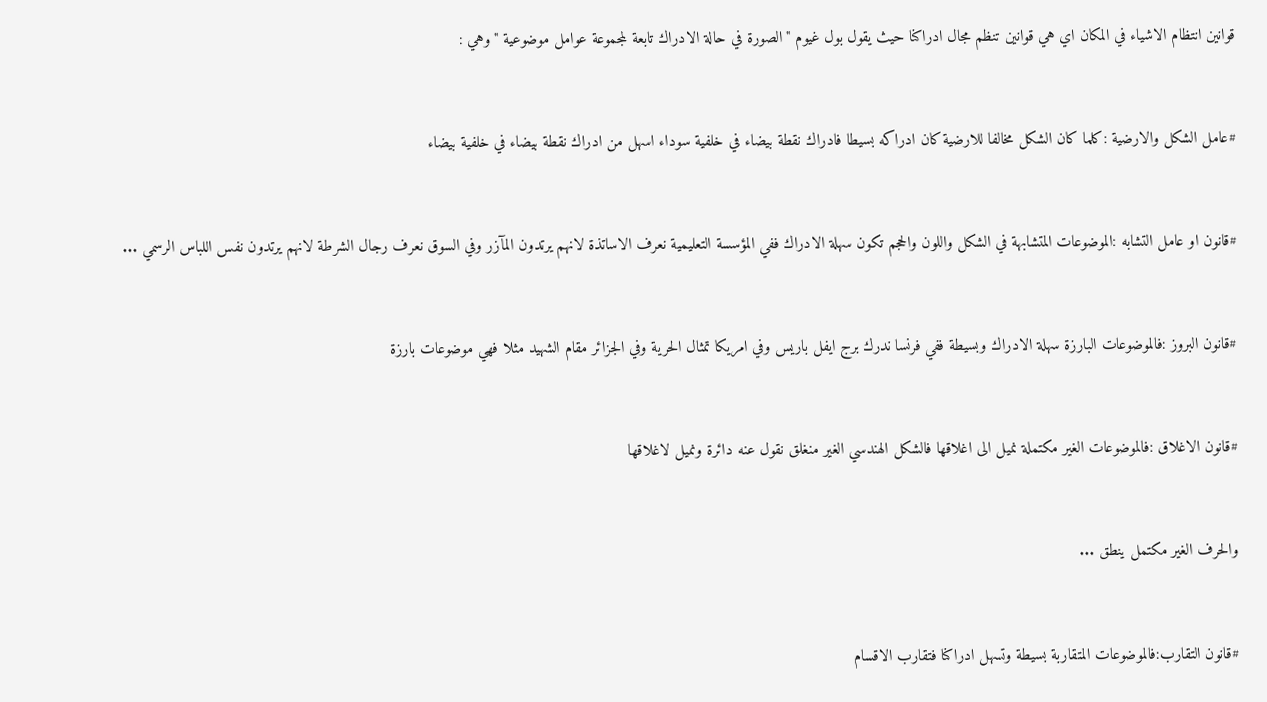قوانين انتظام الاشياء في المكان اي هي قوانين تنظم مجال ادراكنا حيث يقول بول غيوم "الصورة في حالة الادراك تابعة لمجموعة عوامل موضوعية "وهي :


#عامل الشكل والارضية :كلما كان الشكل مخالفا للارضية كان ادراكه بسيطا فادراك نقطة بيضاء في خلفية سوداء اسهل من ادراك نقطة بيضاء في خلفية بيضاء


#قانون او عامل التشابه :الموضوعات المتشابهة في الشكل واللون والحجم تكون سهلة الادراك ففي المؤسسة التعليمية نعرف الاساتذة لانهم يرتدون المآزر وفي السوق نعرف رجال الشرطة لانهم يرتدون نفس اللباس الرسمي ...


#قانون البروز :فالموضوعات البارزة سهلة الادراك وبسيطة ففي فرنسا ندرك برج ايفل باريس وفي امريكا تمثال الحرية وفي الجزائر مقام الشهيد مثلا فهي موضوعات بارزة


#قانون الاغلاق :فالموضوعات الغير مكتملة نميل الى اغلاقها فالشكل الهندسي الغير منغلق نقول عنه دائرة ونميل لاغلاقها


والحرف الغير مكتمل ينطق ...


#قانون التقارب:فالموضوعات المتقاربة بسيطة وتسهل ادراكنا فتقارب الاقسام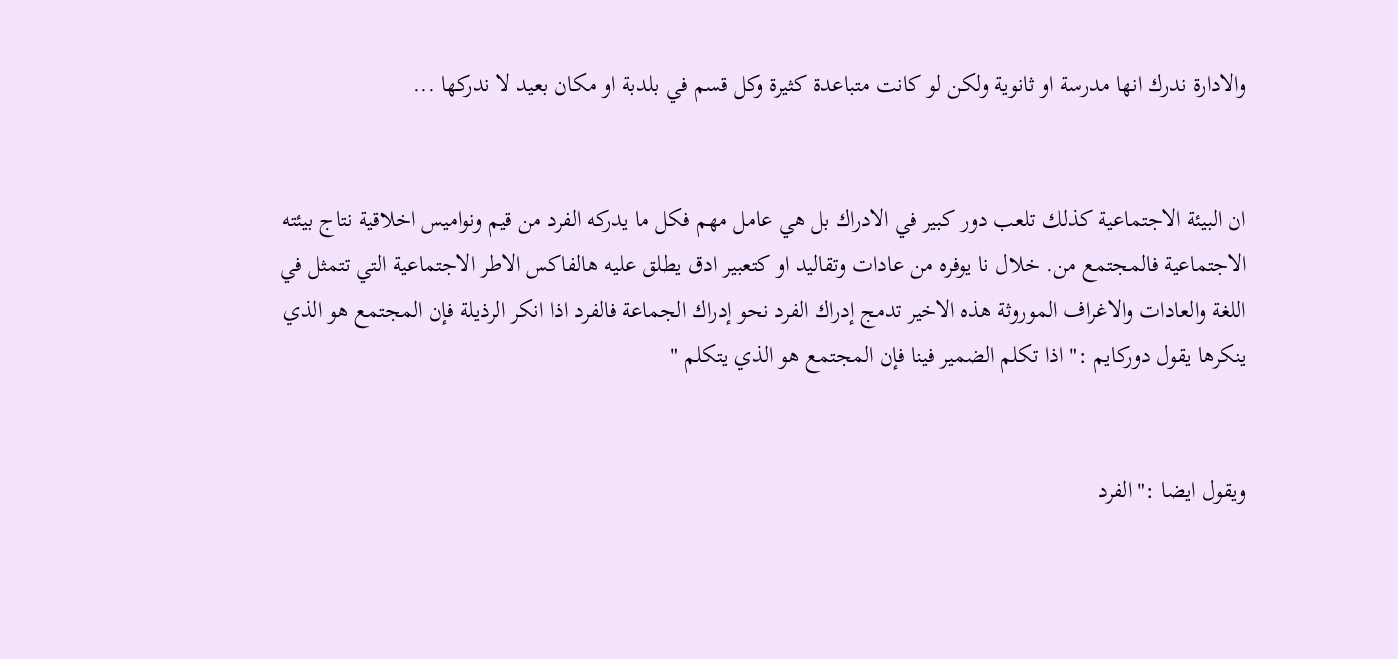والادارة ندرك انها مدرسة او ثانوية ولكن لو كانت متباعدة كثيرة وكل قسم في بلدبة او مكان بعيد لا ندركها ...


ان البيئة الاجتماعية كذلك تلعب دور كبير في الادراك بل هي عامل مهم فكل ما يدركه الفرد من قيم ونواميس اخلاقية نتاج بيئته الاجتماعية فالمجتمع من. خلال نا يوفره من عادات وتقاليد او كتعبير ادق يطلق عليه هالفاكس الاطر الاجتماعية التي تتمثل في اللغة والعادات والاغراف الموروثة هذه الاخير تدمج إدراك الفرد نحو إدراك الجماعة فالفرد اذا انكر الرذيلة فإن المجتمع هو الذي ينكرها يقول دوركايم :" اذا تكلم الضمير فينا فإن المجتمع هو الذي يتكلم "


ويقول ايضا :"الفرد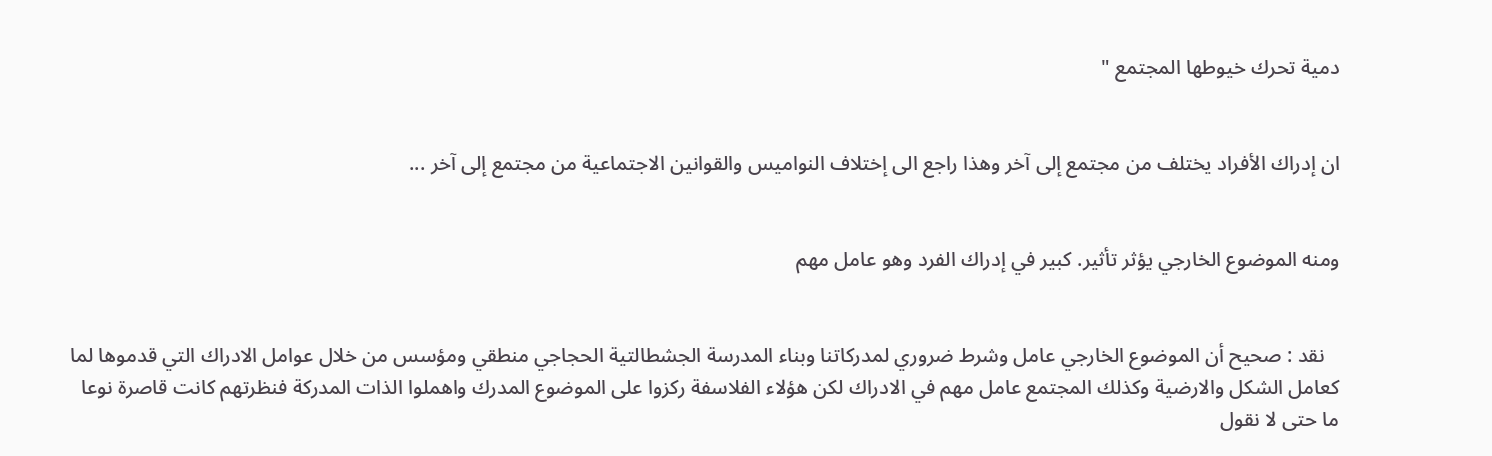دمية تحرك خيوطها المجتمع "


ان إدراك الأفراد يختلف من مجتمع إلى آخر وهذا راجع الى إختلاف النواميس والقوانين الاجتماعية من مجتمع إلى آخر ...


ومنه الموضوع الخارجي يؤثر تأثير. كبير في إدراك الفرد وهو عامل مهم


   نقد : صحيح أن الموضوع الخارجي عامل وشرط ضروري لمدركاتنا وبناء المدرسة الجشطالتية الحجاجي منطقي ومؤسس من خلال عوامل الادراك التي قدموها لما كعامل الشكل والارضية وكذلك المجتمع عامل مهم في الادراك لكن هؤلاء الفلاسفة ركزوا على الموضوع المدرك واهملوا الذات المدركة فنظرتهم كانت قاصرة نوعا ما حتى لا نقول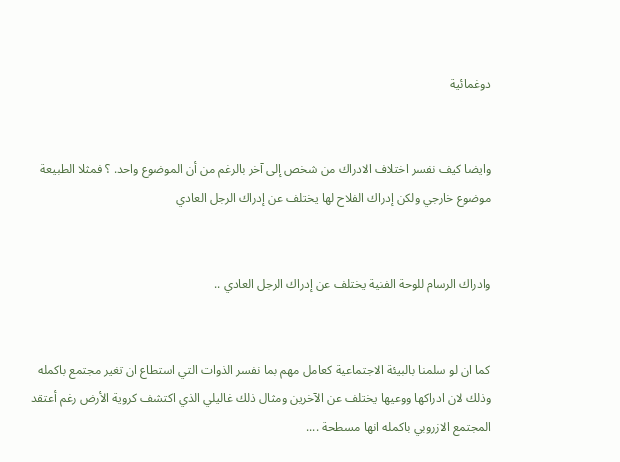دوغمائية


وايضا كيف نفسر اختلاف الادراك من شخص إلى آخر بالرغم من أن الموضوع واحد. ؟ فمثلا الطبيعة موضوع خارجي ولكن إدراك الفلاح لها يختلف عن إدراك الرجل العادي


وادراك الرسام للوحة الفنية يختلف عن إدراك الرجل العادي ..


كما ان لو سلمنا بالبيئة الاجتماعية كعامل مهم بما نفسر الذوات التي استطاع ان تغير مجتمع باكمله وذلك لان ادراكها ووعيها يختلف عن الآخرين ومثال ذلك غاليلي الذي اكتشف كروية الأرض رغم أعتقد المجتمع الازروبي باكمله انها مسطحة ....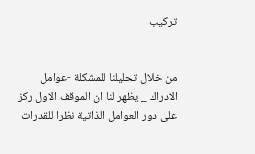تركيب


من خلال تحليلنا للمشكلة -عوامل الادراك _ يظهر لنا ان الموقف الاول ركز على دور العوامل الذاتية نظرا للقدرات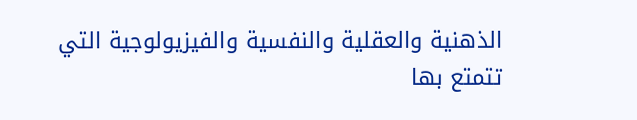الذهنية والعقلية والنفسية والفيزيولوجية التي تتمتع بها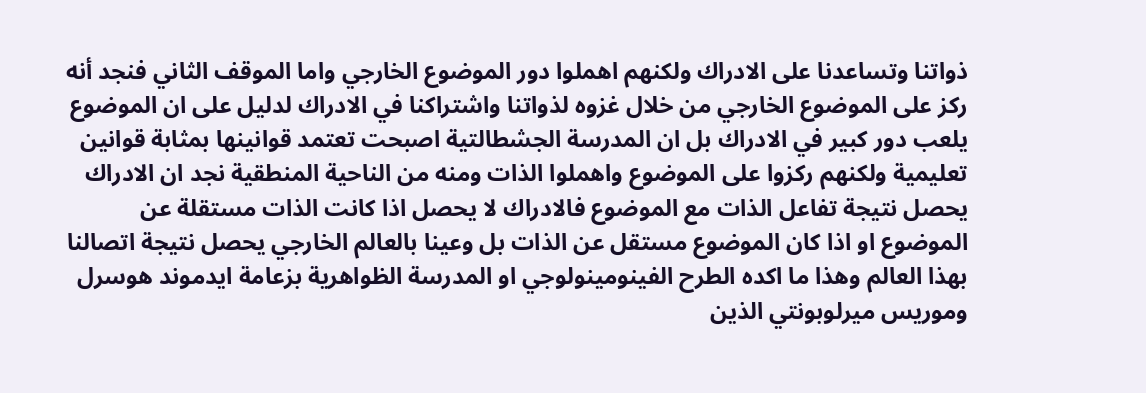ذواتنا وتساعدنا على الادراك ولكنهم اهملوا دور الموضوع الخارجي واما الموقف الثاني فنجد أنه ركز على الموضوع الخارجي من خلال غزوه لذواتنا واشتراكنا في الادراك لدليل على ان الموضوع يلعب دور كبير في الادراك بل ان المدرسة الجشطالتية اصبحت تعتمد قوانينها بمثابة قوانين تعليمية ولكنهم ركزوا على الموضوع واهملوا الذات ومنه من الناحية المنطقية نجد ان الادراك يحصل نتيجة تفاعل الذات مع الموضوع فالادراك لا يحصل اذا كانت الذات مستقلة عن الموضوع او اذا كان الموضوع مستقل عن الذات بل وعينا بالعالم الخارجي يحصل نتيجة اتصالنا بهذا العالم وهذا ما اكده الطرح الفينومينولوجي او المدرسة الظواهرية بزعامة ايدموند هوسرل وموريس ميرلوبونتي الذين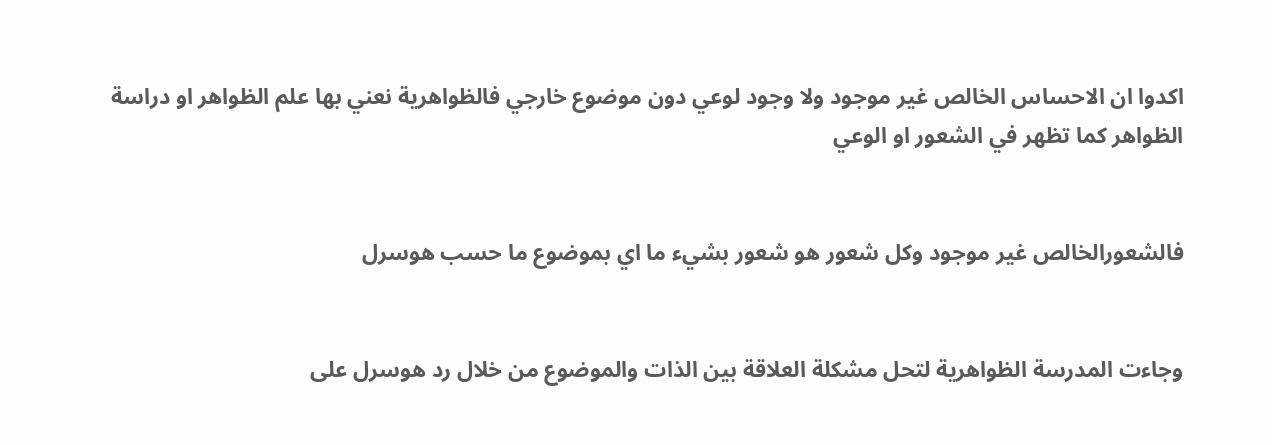اكدوا ان الاحساس الخالص غير موجود ولا وجود لوعي دون موضوع خارجي فالظواهرية نعني بها علم الظواهر او دراسة الظواهر كما تظهر في الشعور او الوعي


فالشعورالخالص غير موجود وكل شعور هو شعور بشيء ما اي بموضوع ما حسب هوسرل


وجاءت المدرسة الظواهرية لتحل مشكلة العلاقة بين الذات والموضوع من خلال رد هوسرل على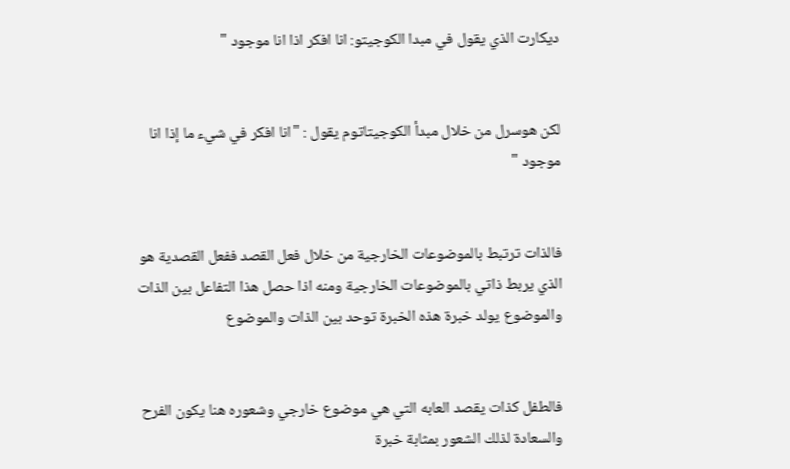ديكارت الذي يقول في مبدا الكوجيتو: انا افكر اذا انا موجود "


لكن هوسرل من خلال مبدأ الكوجيتاتوم يقول : "انا افكر في شيء ما إذا انا موجود "


فالذات ترتبط بالموضوعات الخارجية من خلال فعل القصد ففعل القصدية هو الذي يربط ذاتي بالموضوعات الخارجية ومنه اذا حصل هذا التفاعل بين الذات والموضوع يولد خبرة هذه الخبرة توحد بين الذات والموضوع


فالطفل كذات يقصد العابه التي هي موضوع خارجي وشعوره هنا يكون الفرح والسعادة لذلك الشعور بمثابة خبرة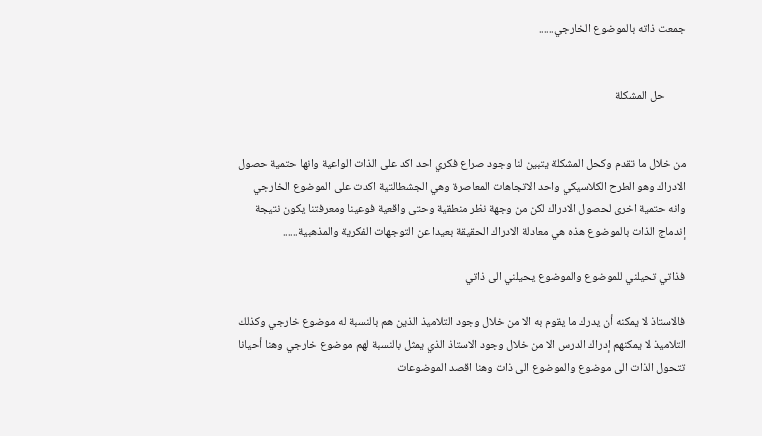جمعت ذاته بالموضوع الخارجي......


        حل المشكلة


من خلال ما تقدم وكحل المشكلة يتبين لنا وجود صراع فكري احد اكد على الذات الواعية وانها حتمية حصول الادراك وهو الطرح الكلاسيكي واحد الاتجاهات المعاصرة وهي الجشطالتية اكدت على الموضوع الخارجي وانه حتمية اخرى لحصول الادراك لكن من وجهة نظر منطقية وحتى واقعية فوعينا ومعرفتنا يكون نتيجة إندماج الذات بالموضوع هذه هي معادلة الادراك الحقيقة بعيدا عن التوجهات الفكرية والمذهبية......

فذاتي تحيلني للموضوع والموضوع يحيلني الى ذاتي

فالاستاذ لا يمكنه أن يدرك ما يقوم به الا من خلال وجود التلاميذ الذين هم بالنسبة له موضوع خارجي وكذلك التلاميذ لا يمكنهم إدراك الدرس الا من خلال وجود الاستاذ الذي يمثل بالنسبة لهم موضوع خارجي وهنا أحيانا تتحول الذات الى موضوع والموضوع الى ذات وهنا اقصد الموضوعات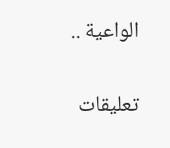الواعية ..

تعليقات